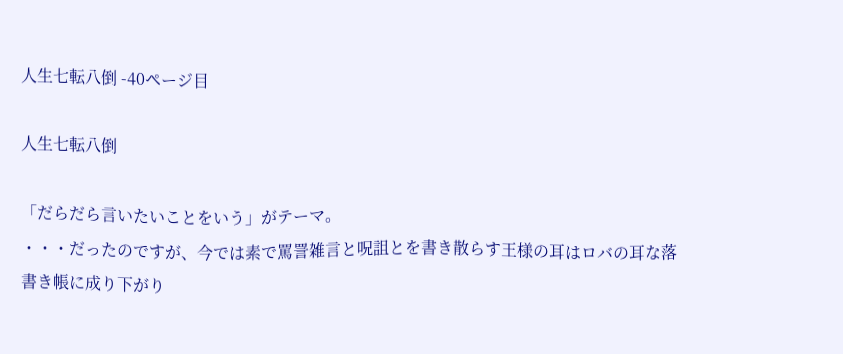人生七転八倒 -40ページ目

人生七転八倒

「だらだら言いたいことをいう」がテーマ。
・・・だったのですが、今では素で罵詈雑言と呪詛とを書き散らす王様の耳はロバの耳な落書き帳に成り下がり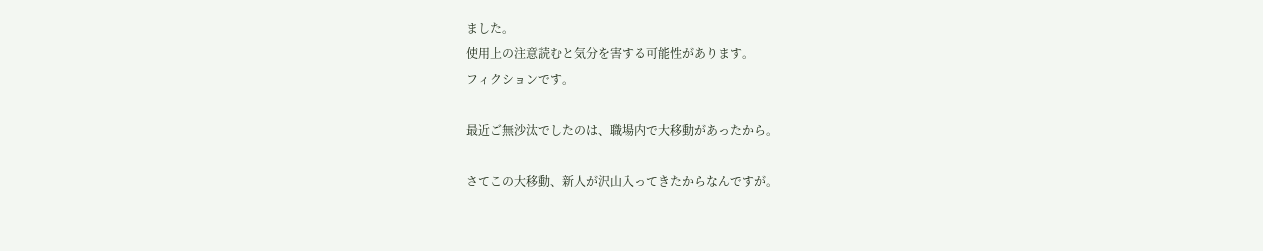ました。
使用上の注意読むと気分を害する可能性があります。
フィクションです。

最近ご無沙汰でしたのは、職場内で大移動があったから。

さてこの大移動、新人が沢山入ってきたからなんですが。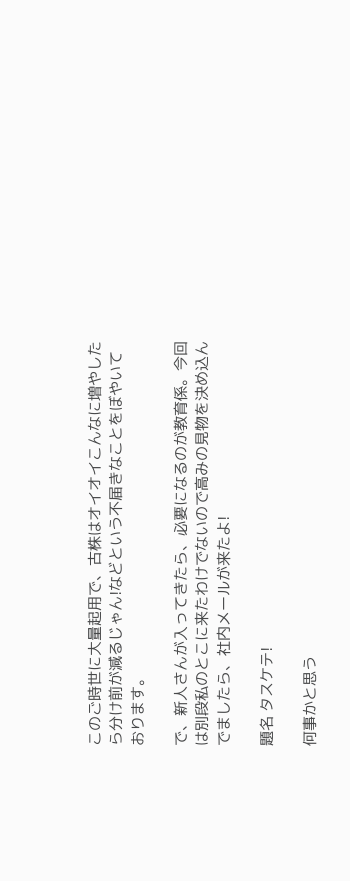このご時世に大量起用で、古株はオイオイこんなに増やしたら分け前が減るじゃん!などという不届きなことをぼやいております。

で、新人さんが入ってきたら、必要になるのが教育係。今回は別段私のとこに来たわけでないので高みの見物を決め込んでましたら、社内メールが来たよ!

題名 タスケテ!

何事かと思う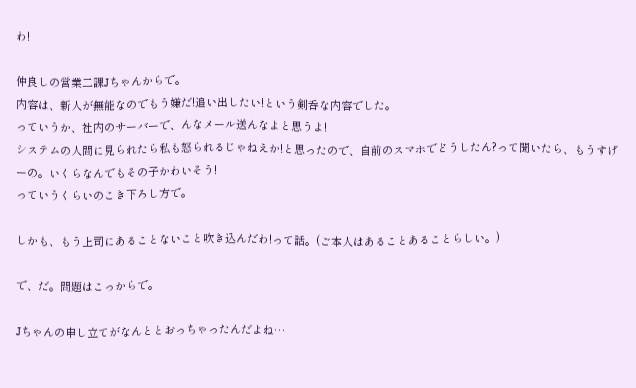わ!

仲良しの営業二課Jちゃんからで。
内容は、新人が無能なのでもう嫌だ!追い出したい!という剣呑な内容でした。
っていうか、社内のサーバーで、んなメール送んなよと思うよ!
システムの人間に見られたら私も怒られるじゃねえか!と思ったので、自前のスマホでどうしたん?って聞いたら、もうすげーの。いくらなんでもその子かわいそう!
っていうくらいのこき下ろし方で。

しかも、もう上司にあることないこと吹き込んだわ!って話。(ご本人はあることあることらしい。)

で、だ。問題はこっからで。

Jちゃんの申し立てがなんととおっちゃったんだよね…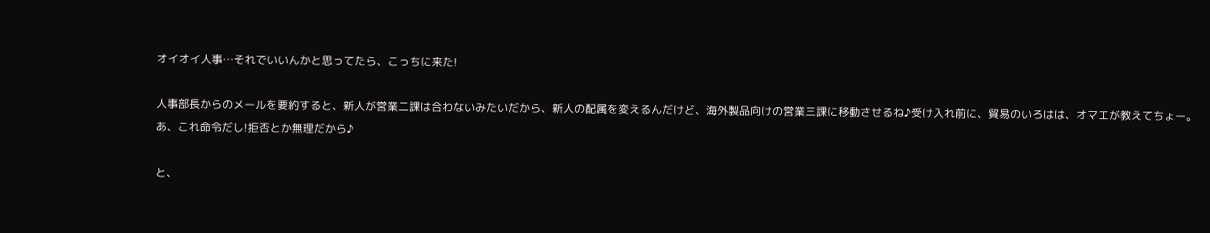オイオイ人事…それでいいんかと思ってたら、こっちに来た!

人事部長からのメールを要約すると、新人が営業二課は合わないみたいだから、新人の配属を変えるんだけど、海外製品向けの営業三課に移動させるね♪受け入れ前に、貿易のいろはは、オマエが教えてちょー。
あ、これ命令だし!拒否とか無理だから♪

と、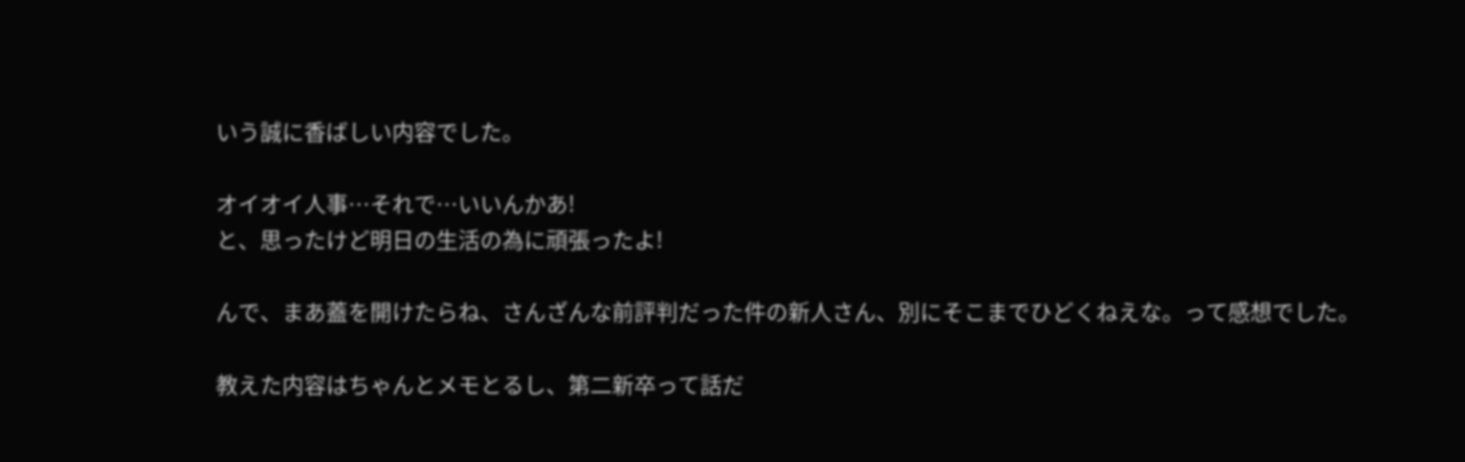いう誠に香ばしい内容でした。

オイオイ人事…それで…いいんかあ!
と、思ったけど明日の生活の為に頑張ったよ!

んで、まあ蓋を開けたらね、さんざんな前評判だった件の新人さん、別にそこまでひどくねえな。って感想でした。

教えた内容はちゃんとメモとるし、第二新卒って話だ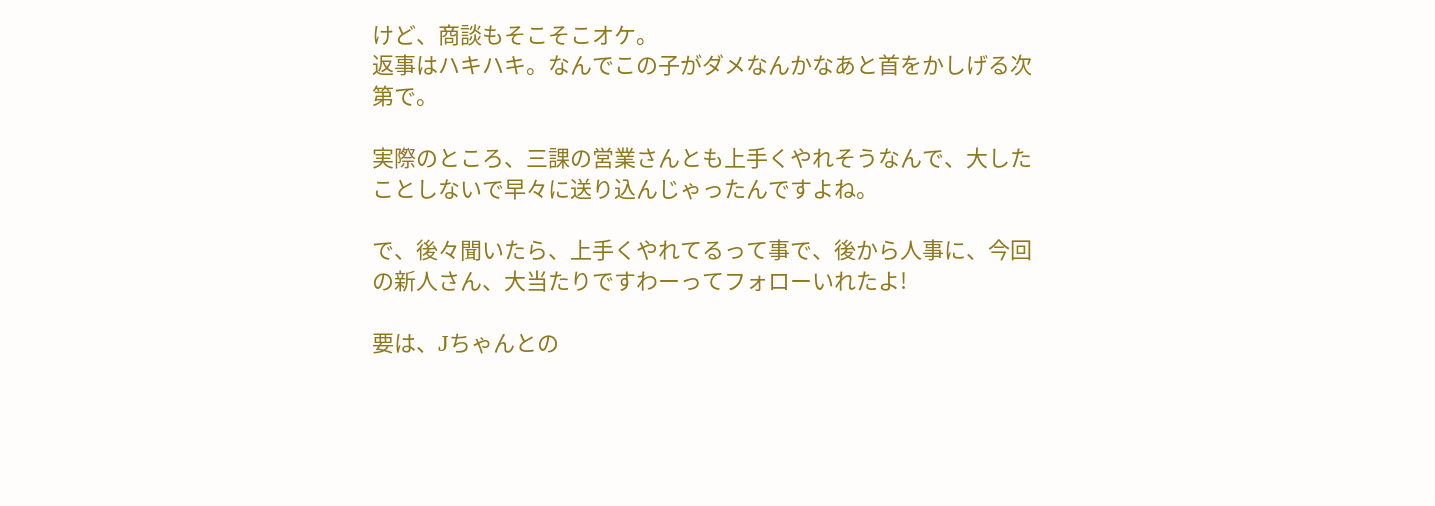けど、商談もそこそこオケ。
返事はハキハキ。なんでこの子がダメなんかなあと首をかしげる次第で。

実際のところ、三課の営業さんとも上手くやれそうなんで、大したことしないで早々に送り込んじゃったんですよね。

で、後々聞いたら、上手くやれてるって事で、後から人事に、今回の新人さん、大当たりですわーってフォローいれたよ!

要は、Jちゃんとの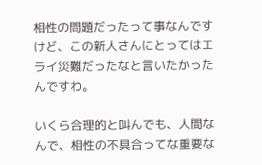相性の問題だったって事なんですけど、この新人さんにとってはエライ災難だったなと言いたかったんですわ。

いくら合理的と叫んでも、人間なんで、相性の不具合ってな重要な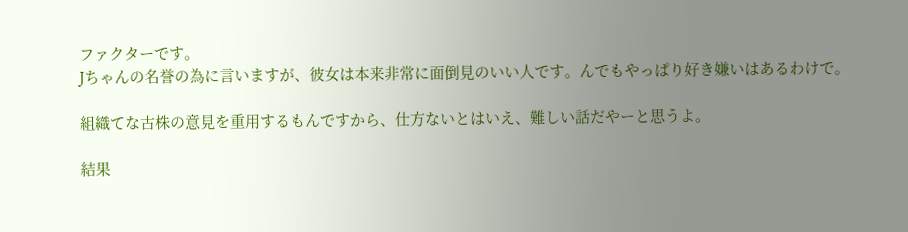ファクターです。
Jちゃんの名誉の為に言いますが、彼女は本来非常に面倒見のいい人です。んでもやっぱり好き嫌いはあるわけで。

組織てな古株の意見を重用するもんですから、仕方ないとはいえ、難しい話だやーと思うよ。

結果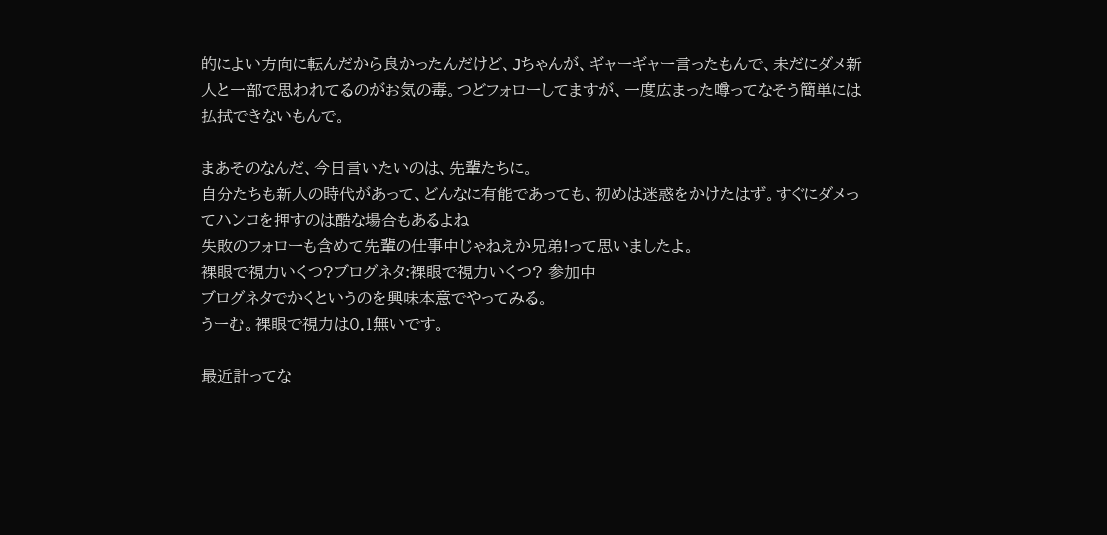的によい方向に転んだから良かったんだけど、Jちゃんが、ギャーギャー言ったもんで、未だにダメ新人と一部で思われてるのがお気の毒。つどフォローしてますが、一度広まった噂ってなそう簡単には払拭できないもんで。

まあそのなんだ、今日言いたいのは、先輩たちに。
自分たちも新人の時代があって、どんなに有能であっても、初めは迷惑をかけたはず。すぐにダメってハンコを押すのは酷な場合もあるよね
失敗のフォローも含めて先輩の仕事中じゃねえか兄弟!って思いましたよ。
裸眼で視力いくつ?ブログネタ:裸眼で視力いくつ? 参加中
ブログネタでかくというのを興味本意でやってみる。
うーむ。裸眼で視力は0.1無いです。

最近計ってな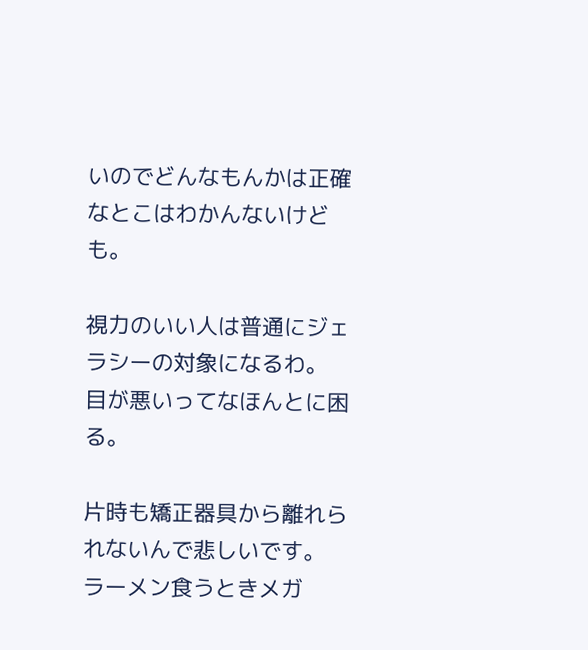いのでどんなもんかは正確なとこはわかんないけども。

視力のいい人は普通にジェラシーの対象になるわ。
目が悪いってなほんとに困る。

片時も矯正器具から離れられないんで悲しいです。
ラーメン食うときメガ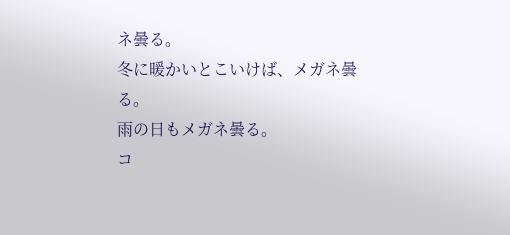ネ曇る。
冬に暖かいとこいけば、メガネ曇る。
雨の日もメガネ曇る。
コ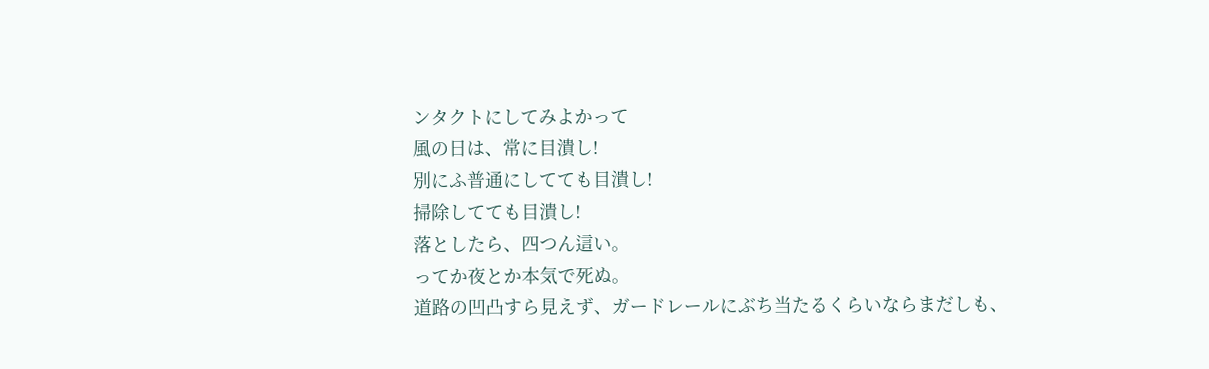ンタクトにしてみよかって
風の日は、常に目潰し!
別にふ普通にしてても目潰し!
掃除してても目潰し!
落としたら、四つん這い。
ってか夜とか本気で死ぬ。
道路の凹凸すら見えず、ガードレールにぶち当たるくらいならまだしも、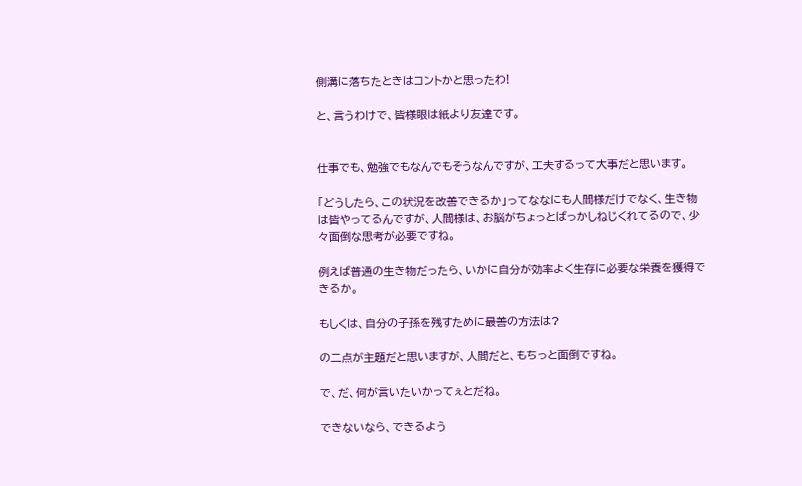側溝に落ちたときはコントかと思ったわ!

と、言うわけで、皆様眼は紙より友達です。


仕事でも、勉強でもなんでもそうなんですが、工夫するって大事だと思います。

「どうしたら、この状況を改善できるか」ってななにも人間様だけでなく、生き物は皆やってるんですが、人間様は、お脳がちょっとばっかしねじくれてるので、少々面倒な思考が必要ですね。

例えば普通の生き物だったら、いかに自分が効率よく生存に必要な栄養を獲得できるか。

もしくは、自分の子孫を残すために最善の方法は?

の二点が主題だと思いますが、人間だと、もちっと面倒ですね。

で、だ、何が言いたいかってぇとだね。

できないなら、できるよう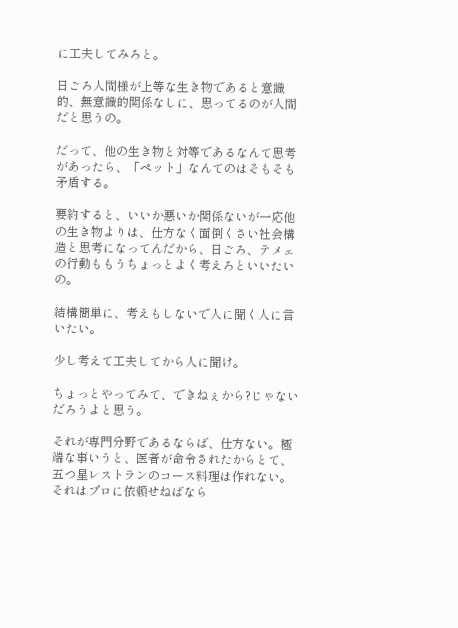に工夫してみろと。

日ごろ人間様が上等な生き物であると意識的、無意識的関係なしに、思ってるのが人間だと思うの。

だって、他の生き物と対等であるなんて思考があったら、「ペット」なんてのはそもそも矛盾する。

要約すると、いいか悪いか関係ないが一応他の生き物よりは、仕方なく面倒くさい社会構造と思考になってんだから、日ごろ、テメェの行動ももうちょっとよく考えろといいたいの。

結構簡単に、考えもしないで人に聞く人に言いたい。

少し考えて工夫してから人に聞け。

ちょっとやってみて、できねぇから?じゃないだろうよと思う。

それが専門分野であるならば、仕方ない。極端な事いうと、医者が命令されたからとて、五つ星レストランのコース料理は作れない。それはプロに依頼せねばなら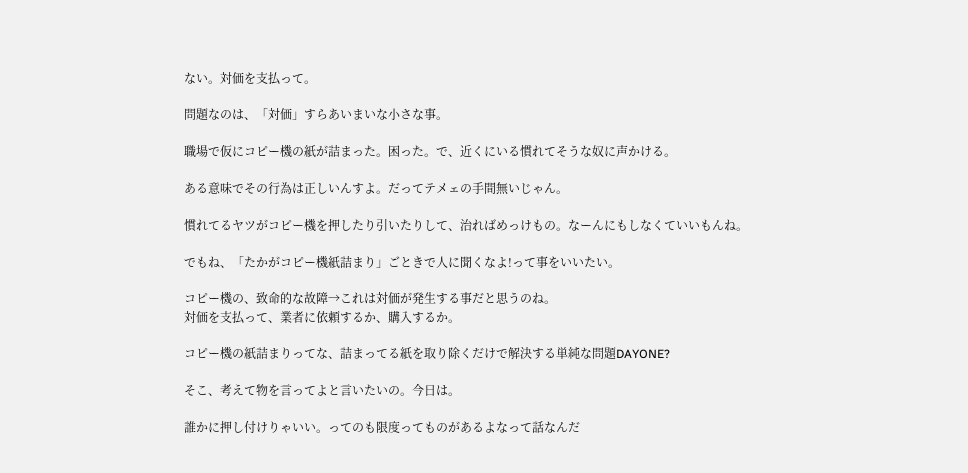ない。対価を支払って。

問題なのは、「対価」すらあいまいな小さな事。

職場で仮にコピー機の紙が詰まった。困った。で、近くにいる慣れてそうな奴に声かける。

ある意味でその行為は正しいんすよ。だってテメェの手間無いじゃん。

慣れてるヤツがコピー機を押したり引いたりして、治ればめっけもの。なーんにもしなくていいもんね。

でもね、「たかがコピー機紙詰まり」ごときで人に聞くなよ!って事をいいたい。

コピー機の、致命的な故障→これは対価が発生する事だと思うのね。
対価を支払って、業者に依頼するか、購入するか。

コピー機の紙詰まりってな、詰まってる紙を取り除くだけで解決する単純な問題DAYONE?

そこ、考えて物を言ってよと言いたいの。今日は。

誰かに押し付けりゃいい。ってのも限度ってものがあるよなって話なんだ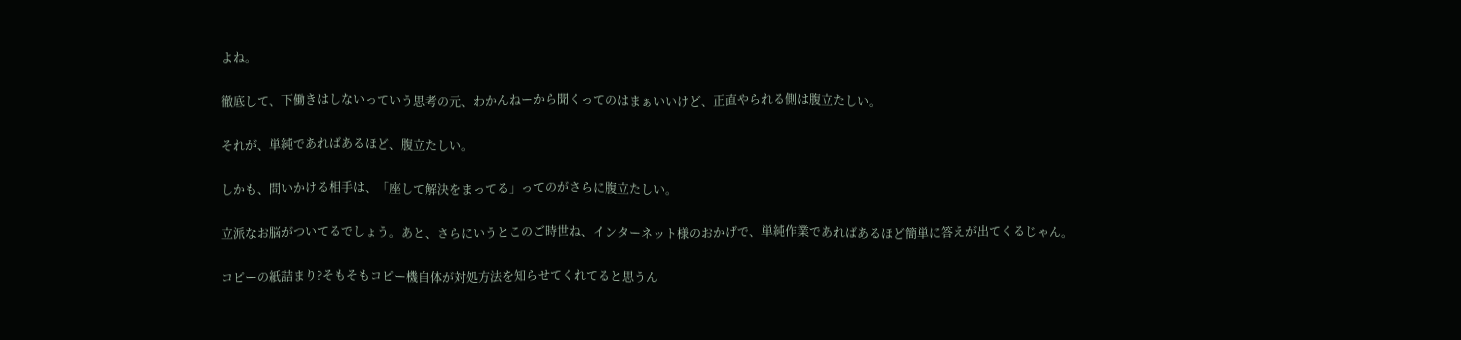よね。

徹底して、下働きはしないっていう思考の元、わかんねーから聞くってのはまぁいいけど、正直やられる側は腹立たしい。

それが、単純であればあるほど、腹立たしい。

しかも、問いかける相手は、「座して解決をまってる」ってのがさらに腹立たしい。

立派なお脳がついてるでしょう。あと、さらにいうとこのご時世ね、インターネット様のおかげで、単純作業であればあるほど簡単に答えが出てくるじゃん。

コピーの紙詰まり?そもそもコピー機自体が対処方法を知らせてくれてると思うん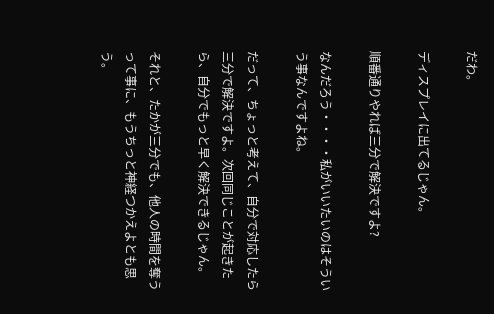だわ。

ディスプレイに出てるじゃん。

順番通りやれば三分で解決ですよ?

なんだろう・・・・私がいいたいのはそういう事なんですよね。

だって、ちょっと考えて、自分で対応したら三分で解決ですよ。次回同じことが起きたら、自分でもっと早く解決できるじゃん。

それと、たかが三分でも、他人の時間を奪うって事に、もうちっと神経つかえよとも思う。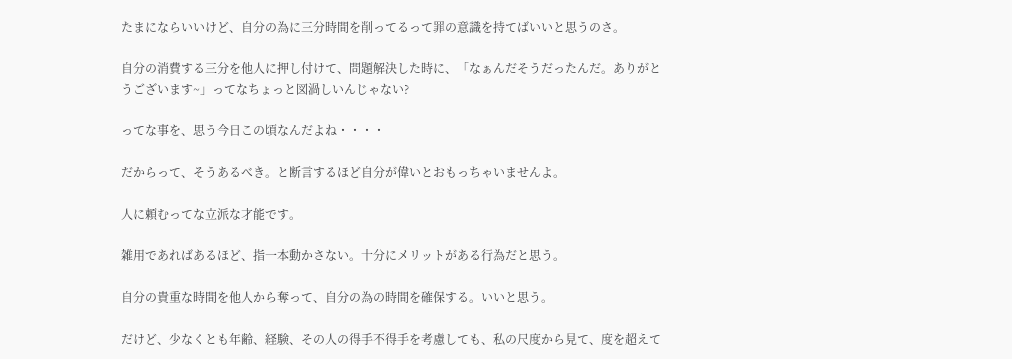たまにならいいけど、自分の為に三分時間を削ってるって罪の意識を持てばいいと思うのさ。

自分の消費する三分を他人に押し付けて、問題解決した時に、「なぁんだそうだったんだ。ありがとうございます~」ってなちょっと図渦しいんじゃない?

ってな事を、思う今日この頃なんだよね・・・・

だからって、そうあるべき。と断言するほど自分が偉いとおもっちゃいませんよ。

人に頼むってな立派な才能です。

雑用であればあるほど、指一本動かさない。十分にメリットがある行為だと思う。

自分の貴重な時間を他人から奪って、自分の為の時間を確保する。いいと思う。

だけど、少なくとも年齢、経験、その人の得手不得手を考慮しても、私の尺度から見て、度を超えて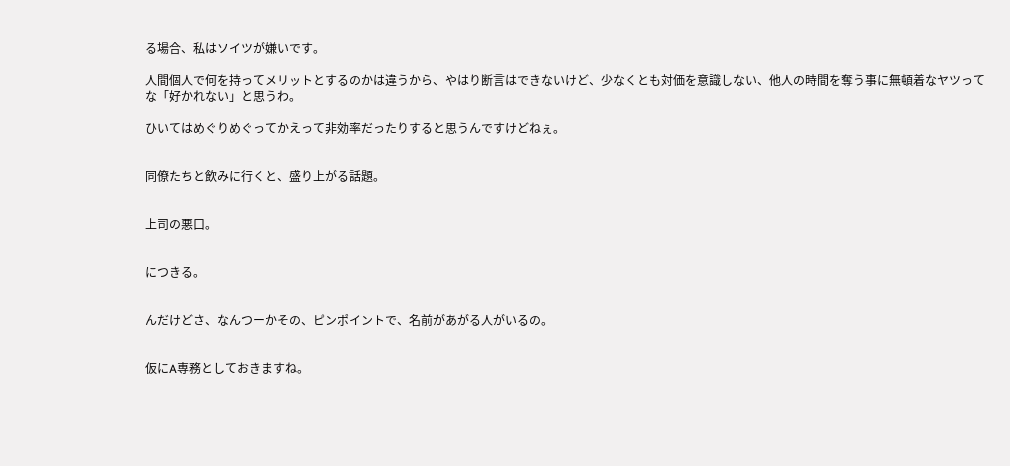る場合、私はソイツが嫌いです。

人間個人で何を持ってメリットとするのかは違うから、やはり断言はできないけど、少なくとも対価を意識しない、他人の時間を奪う事に無頓着なヤツってな「好かれない」と思うわ。

ひいてはめぐりめぐってかえって非効率だったりすると思うんですけどねぇ。


同僚たちと飲みに行くと、盛り上がる話題。


上司の悪口。


につきる。


んだけどさ、なんつーかその、ピンポイントで、名前があがる人がいるの。


仮にA専務としておきますね。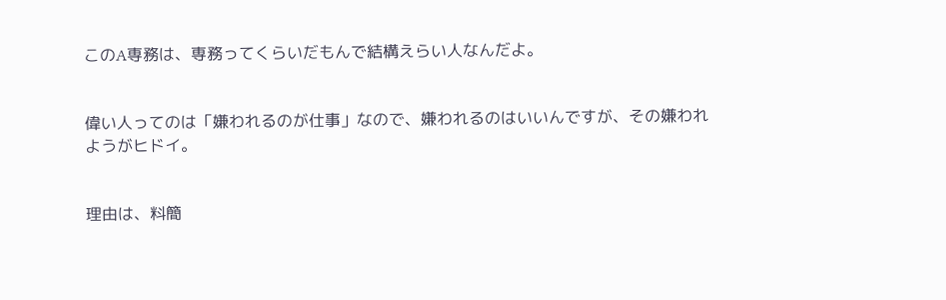このA専務は、専務ってくらいだもんで結構えらい人なんだよ。


偉い人ってのは「嫌われるのが仕事」なので、嫌われるのはいいんですが、その嫌われようがヒドイ。


理由は、料簡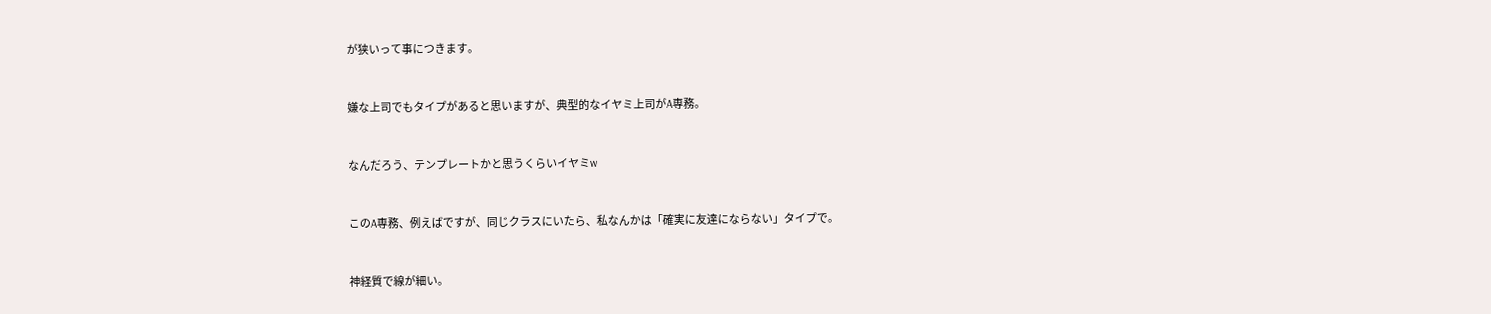が狭いって事につきます。


嫌な上司でもタイプがあると思いますが、典型的なイヤミ上司がA専務。


なんだろう、テンプレートかと思うくらいイヤミw


このA専務、例えばですが、同じクラスにいたら、私なんかは「確実に友達にならない」タイプで。


神経質で線が細い。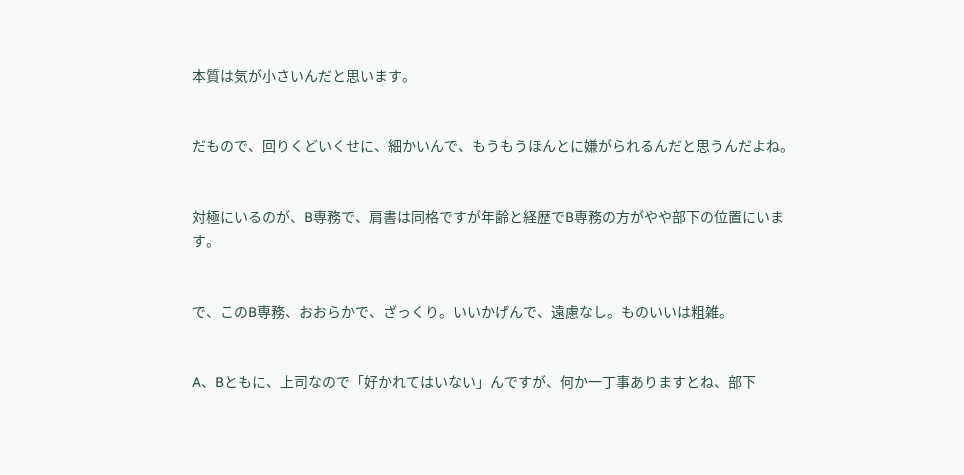本質は気が小さいんだと思います。


だもので、回りくどいくせに、細かいんで、もうもうほんとに嫌がられるんだと思うんだよね。


対極にいるのが、B専務で、肩書は同格ですが年齢と経歴でB専務の方がやや部下の位置にいます。


で、このB専務、おおらかで、ざっくり。いいかげんで、遠慮なし。ものいいは粗雑。


A、Bともに、上司なので「好かれてはいない」んですが、何か一丁事ありますとね、部下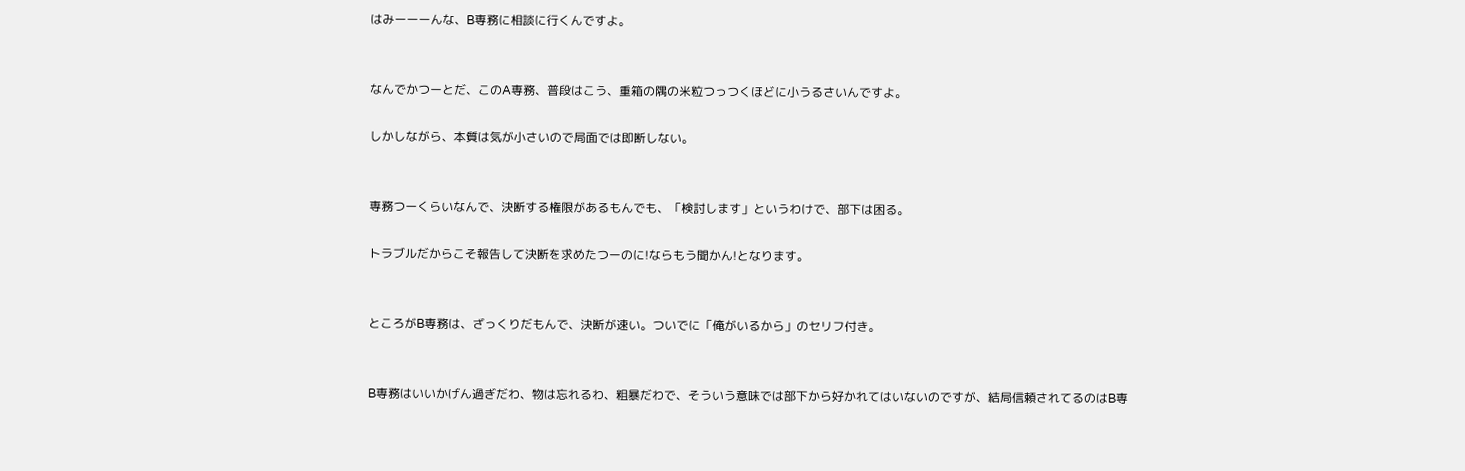はみーーーんな、B専務に相談に行くんですよ。


なんでかつーとだ、このA専務、普段はこう、重箱の隅の米粒つっつくほどに小うるさいんですよ。

しかしながら、本質は気が小さいので局面では即断しない。


専務つーくらいなんで、決断する権限があるもんでも、「検討します」というわけで、部下は困る。

トラブルだからこそ報告して決断を求めたつーのに!ならもう聞かん!となります。


ところがB専務は、ざっくりだもんで、決断が速い。ついでに「俺がいるから」のセリフ付き。


B専務はいいかげん過ぎだわ、物は忘れるわ、粗暴だわで、そういう意味では部下から好かれてはいないのですが、結局信頼されてるのはB専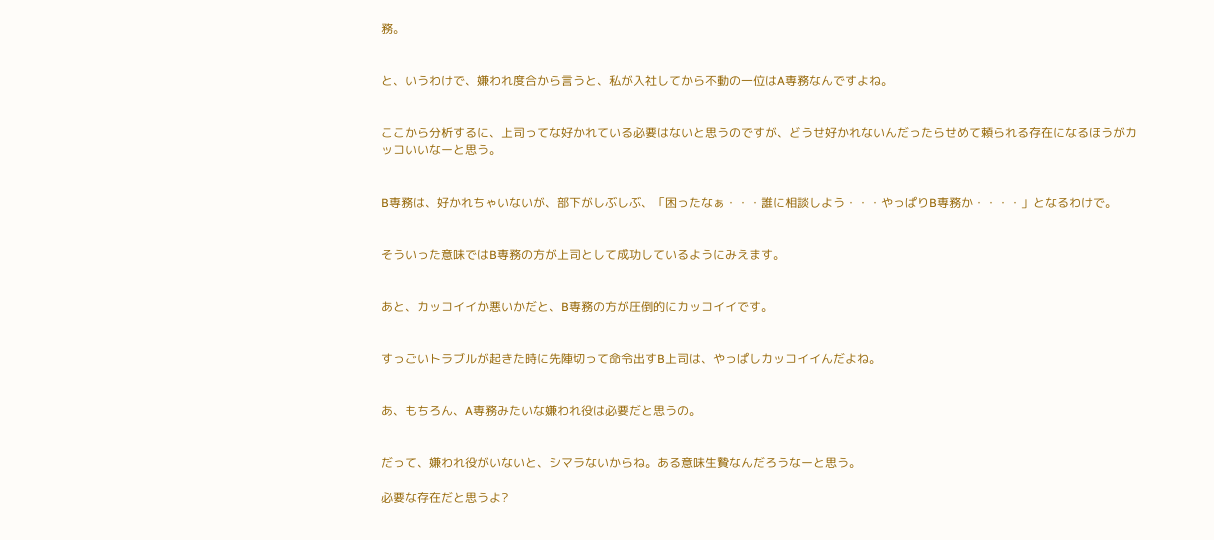務。


と、いうわけで、嫌われ度合から言うと、私が入社してから不動の一位はA専務なんですよね。


ここから分析するに、上司ってな好かれている必要はないと思うのですが、どうせ好かれないんだったらせめて頼られる存在になるほうがカッコいいなーと思う。


B専務は、好かれちゃいないが、部下がしぶしぶ、「困ったなぁ・・・誰に相談しよう・・・やっぱりB専務か・・・・」となるわけで。


そういった意味ではB専務の方が上司として成功しているようにみえます。


あと、カッコイイか悪いかだと、B専務の方が圧倒的にカッコイイです。


すっごいトラブルが起きた時に先陣切って命令出すB上司は、やっぱしカッコイイんだよね。


あ、もちろん、A専務みたいな嫌われ役は必要だと思うの。


だって、嫌われ役がいないと、シマラないからね。ある意味生贄なんだろうなーと思う。

必要な存在だと思うよ?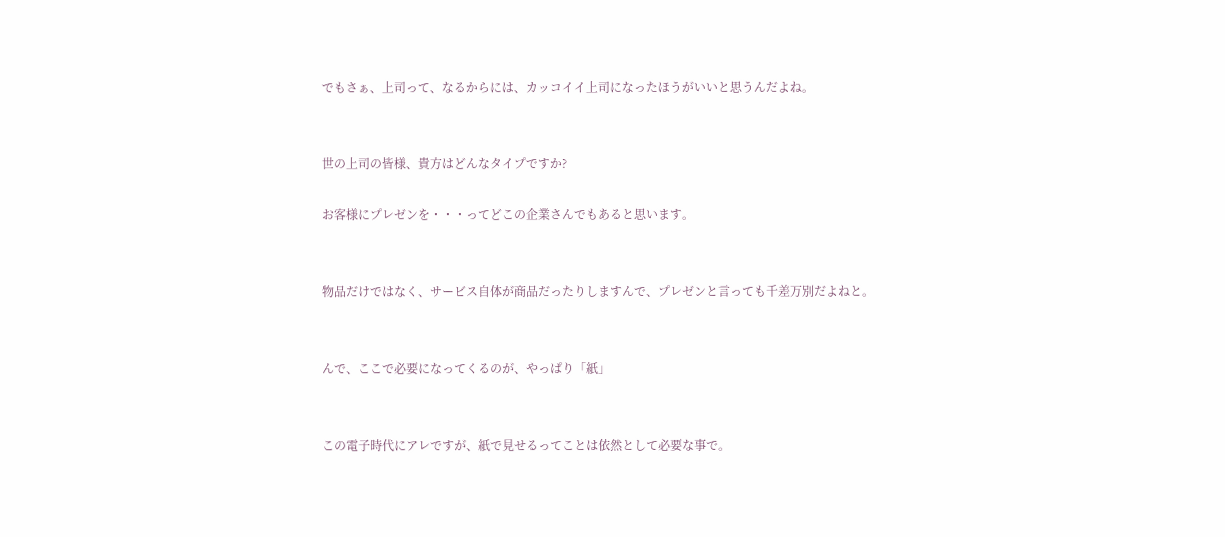でもさぁ、上司って、なるからには、カッコイイ上司になったほうがいいと思うんだよね。


世の上司の皆様、貴方はどんなタイプですか?

お客様にプレゼンを・・・ってどこの企業さんでもあると思います。


物品だけではなく、サービス自体が商品だったりしますんで、プレゼンと言っても千差万別だよねと。


んで、ここで必要になってくるのが、やっぱり「紙」


この電子時代にアレですが、紙で見せるってことは依然として必要な事で。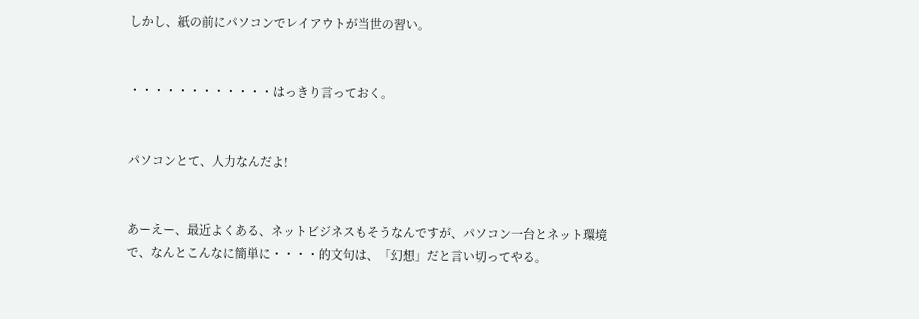しかし、紙の前にパソコンでレイアウトが当世の習い。


・・・・・・・・・・・・はっきり言っておく。


パソコンとて、人力なんだよ!


あーえー、最近よくある、ネットビジネスもそうなんですが、パソコン一台とネット環境で、なんとこんなに簡単に・・・・的文句は、「幻想」だと言い切ってやる。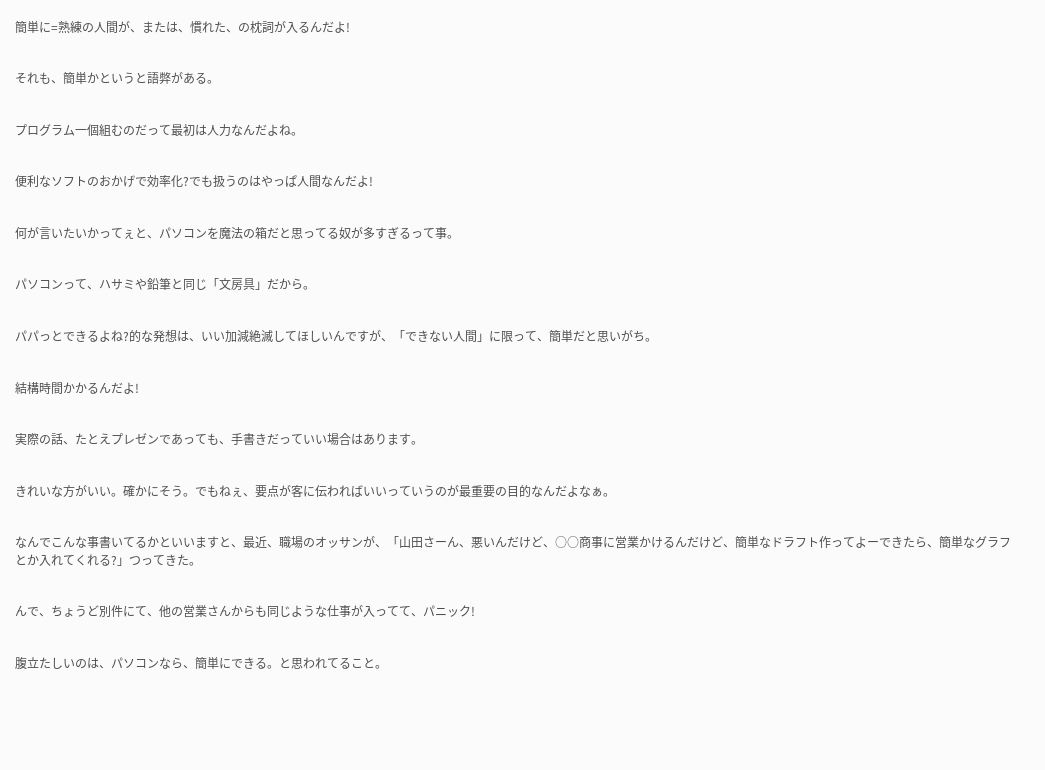簡単に=熟練の人間が、または、慣れた、の枕詞が入るんだよ!


それも、簡単かというと語弊がある。


プログラム一個組むのだって最初は人力なんだよね。


便利なソフトのおかげで効率化?でも扱うのはやっぱ人間なんだよ!


何が言いたいかってぇと、パソコンを魔法の箱だと思ってる奴が多すぎるって事。


パソコンって、ハサミや鉛筆と同じ「文房具」だから。


パパっとできるよね?的な発想は、いい加減絶滅してほしいんですが、「できない人間」に限って、簡単だと思いがち。


結構時間かかるんだよ!


実際の話、たとえプレゼンであっても、手書きだっていい場合はあります。


きれいな方がいい。確かにそう。でもねぇ、要点が客に伝わればいいっていうのが最重要の目的なんだよなぁ。


なんでこんな事書いてるかといいますと、最近、職場のオッサンが、「山田さーん、悪いんだけど、○○商事に営業かけるんだけど、簡単なドラフト作ってよーできたら、簡単なグラフとか入れてくれる?」つってきた。


んで、ちょうど別件にて、他の営業さんからも同じような仕事が入ってて、パニック!


腹立たしいのは、パソコンなら、簡単にできる。と思われてること。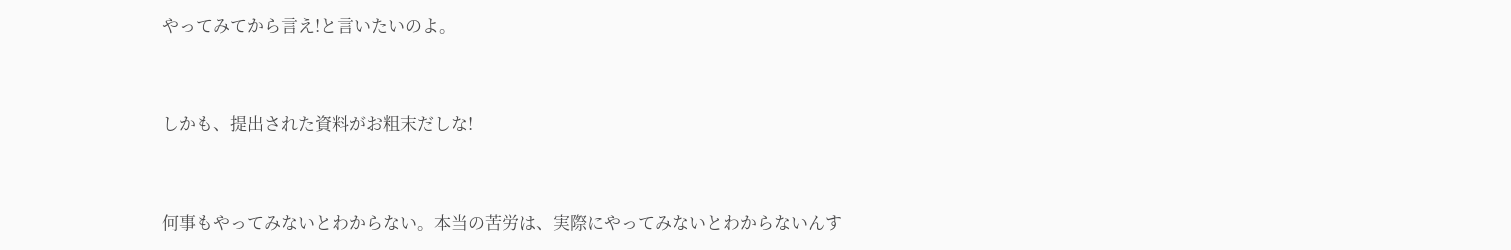やってみてから言え!と言いたいのよ。


しかも、提出された資料がお粗末だしな!


何事もやってみないとわからない。本当の苦労は、実際にやってみないとわからないんす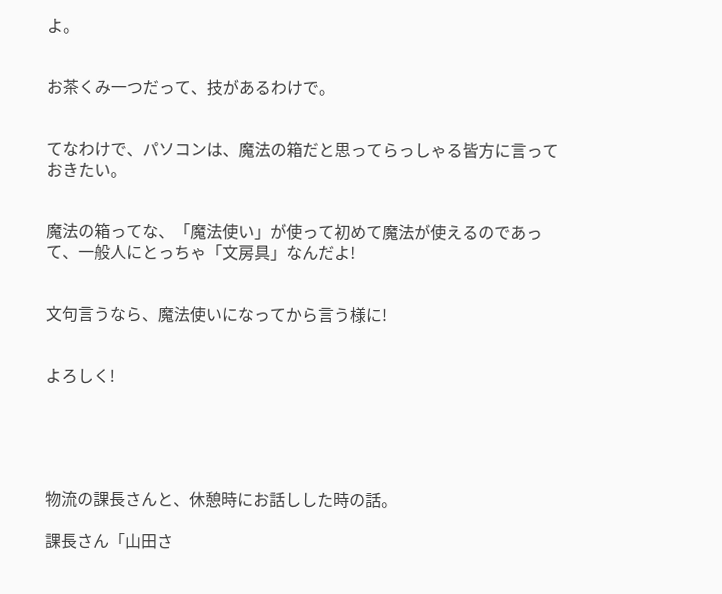よ。


お茶くみ一つだって、技があるわけで。


てなわけで、パソコンは、魔法の箱だと思ってらっしゃる皆方に言っておきたい。


魔法の箱ってな、「魔法使い」が使って初めて魔法が使えるのであって、一般人にとっちゃ「文房具」なんだよ!


文句言うなら、魔法使いになってから言う様に!


よろしく!





物流の課長さんと、休憩時にお話しした時の話。

課長さん「山田さ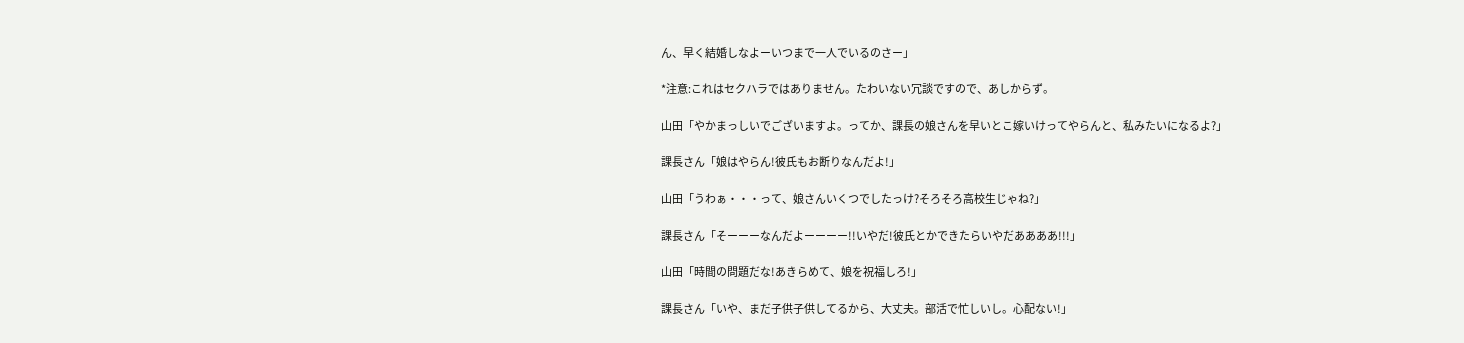ん、早く結婚しなよーいつまで一人でいるのさー」

*注意:これはセクハラではありません。たわいない冗談ですので、あしからず。

山田「やかまっしいでございますよ。ってか、課長の娘さんを早いとこ嫁いけってやらんと、私みたいになるよ?」

課長さん「娘はやらん!彼氏もお断りなんだよ!」

山田「うわぁ・・・って、娘さんいくつでしたっけ?そろそろ高校生じゃね?」

課長さん「そーーーなんだよーーーー!!いやだ!彼氏とかできたらいやだああああ!!!」

山田「時間の問題だな!あきらめて、娘を祝福しろ!」

課長さん「いや、まだ子供子供してるから、大丈夫。部活で忙しいし。心配ない!」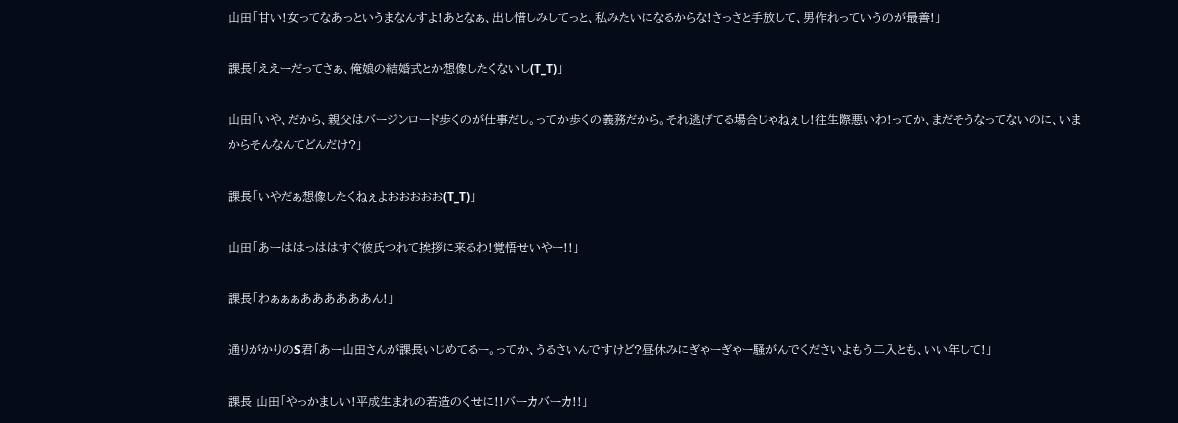山田「甘い!女ってなあっというまなんすよ!あとなぁ、出し惜しみしてっと、私みたいになるからな!さっさと手放して、男作れっていうのが最善!」

課長「ええーだってさぁ、俺娘の結婚式とか想像したくないし(T_T)」

山田「いや、だから、親父はバージンロード歩くのが仕事だし。ってか歩くの義務だから。それ逃げてる場合じゃねぇし!往生際悪いわ!ってか、まだそうなってないのに、いまからそんなんてどんだけ?」

課長「いやだぁ想像したくねぇよおおおおお(T_T)」

山田「あーははっははすぐ彼氏つれて挨拶に来るわ!覚悟せいやー!!」

課長「わぁぁぁああああああん!」

通りがかりのS君「あー山田さんが課長いじめてるー。ってか、うるさいんですけど?昼休みにぎゃーぎゃー騒がんでくださいよもう二入とも、いい年して!」

課長 山田「やっかましい!平成生まれの若造のくせに!!バーカバーカ!!」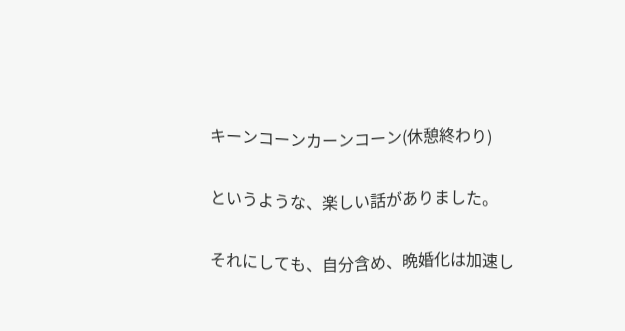キーンコーンカーンコーン(休憩終わり)

というような、楽しい話がありました。

それにしても、自分含め、晩婚化は加速し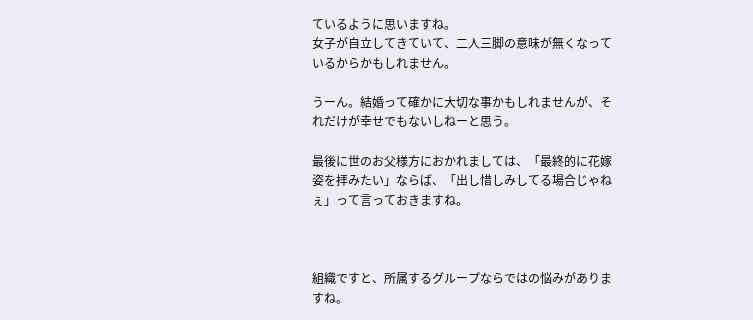ているように思いますね。
女子が自立してきていて、二人三脚の意味が無くなっているからかもしれません。

うーん。結婚って確かに大切な事かもしれませんが、それだけが幸せでもないしねーと思う。

最後に世のお父様方におかれましては、「最終的に花嫁姿を拝みたい」ならば、「出し惜しみしてる場合じゃねぇ」って言っておきますね。



組織ですと、所属するグループならではの悩みがありますね。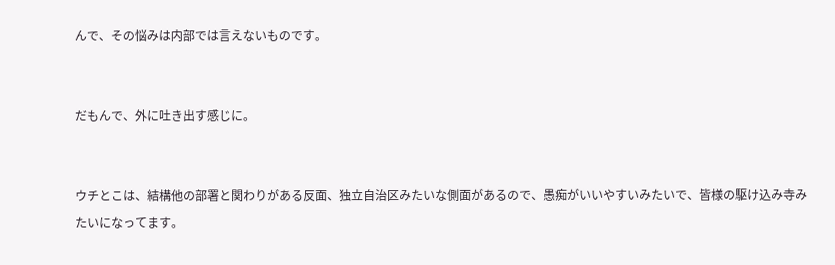んで、その悩みは内部では言えないものです。


だもんで、外に吐き出す感じに。


ウチとこは、結構他の部署と関わりがある反面、独立自治区みたいな側面があるので、愚痴がいいやすいみたいで、皆様の駆け込み寺みたいになってます。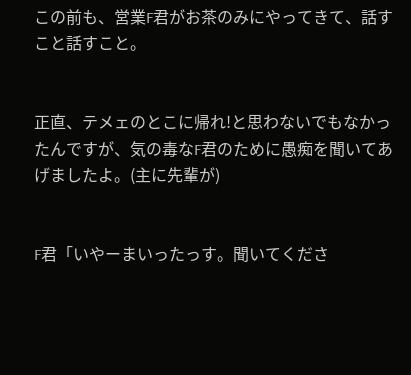この前も、営業F君がお茶のみにやってきて、話すこと話すこと。


正直、テメェのとこに帰れ!と思わないでもなかったんですが、気の毒なF君のために愚痴を聞いてあげましたよ。(主に先輩が)


F君「いやーまいったっす。聞いてくださ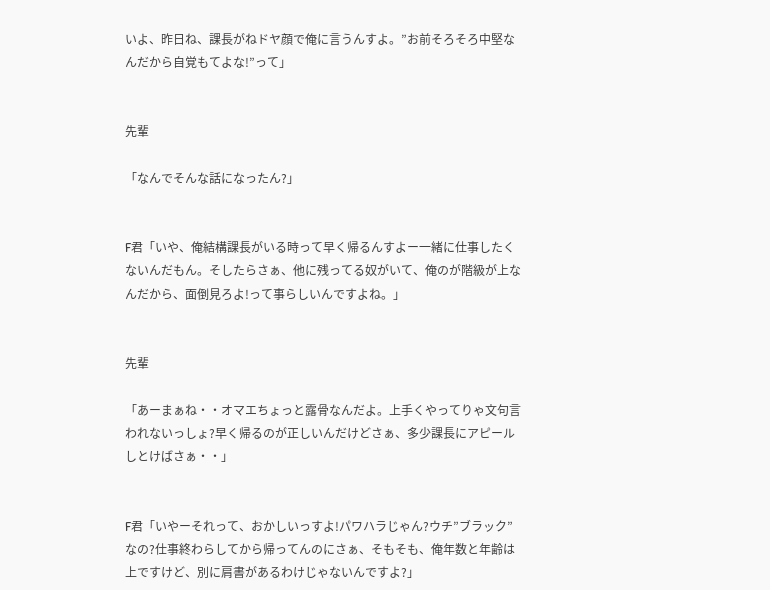いよ、昨日ね、課長がねドヤ顔で俺に言うんすよ。”お前そろそろ中堅なんだから自覚もてよな!”って」


先輩

「なんでそんな話になったん?」


F君「いや、俺結構課長がいる時って早く帰るんすよー一緒に仕事したくないんだもん。そしたらさぁ、他に残ってる奴がいて、俺のが階級が上なんだから、面倒見ろよ!って事らしいんですよね。」


先輩

「あーまぁね・・オマエちょっと露骨なんだよ。上手くやってりゃ文句言われないっしょ?早く帰るのが正しいんだけどさぁ、多少課長にアピールしとけばさぁ・・」


F君「いやーそれって、おかしいっすよ!パワハラじゃん?ウチ”ブラック”なの?仕事終わらしてから帰ってんのにさぁ、そもそも、俺年数と年齢は上ですけど、別に肩書があるわけじゃないんですよ?」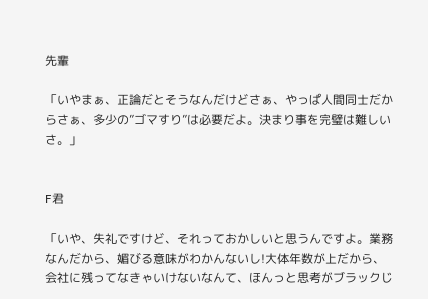先輩

「いやまぁ、正論だとそうなんだけどさぁ、やっぱ人間同士だからさぁ、多少の”ゴマすり”は必要だよ。決まり事を完璧は難しいさ。」


F君

「いや、失礼ですけど、それっておかしいと思うんですよ。業務なんだから、媚びる意味がわかんないし!大体年数が上だから、会社に残ってなきゃいけないなんて、ほんっと思考がブラックじ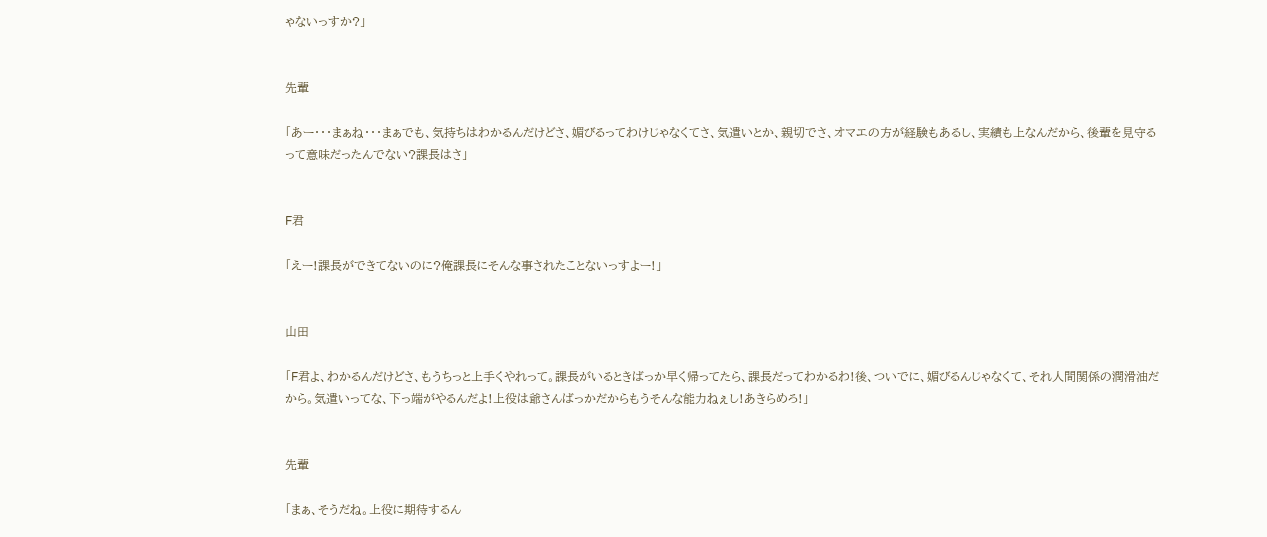ゃないっすか?」


先輩

「あー・・・まぁね・・・まぁでも、気持ちはわかるんだけどさ、媚びるってわけじゃなくてさ、気遣いとか、親切でさ、オマエの方が経験もあるし、実績も上なんだから、後輩を見守るって意味だったんでない?課長はさ」


F君

「えー!課長ができてないのに?俺課長にそんな事されたことないっすよー!」


山田

「F君よ、わかるんだけどさ、もうちっと上手くやれって。課長がいるときばっか早く帰ってたら、課長だってわかるわ!後、ついでに、媚びるんじゃなくて、それ人間関係の潤滑油だから。気遣いってな、下っ端がやるんだよ!上役は爺さんばっかだからもうそんな能力ねぇし!あきらめろ!」


先輩

「まぁ、そうだね。上役に期待するん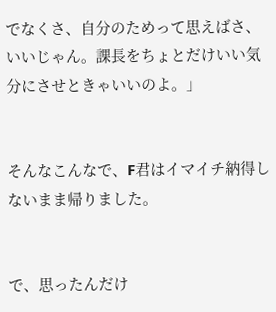でなくさ、自分のためって思えばさ、いいじゃん。課長をちょとだけいい気分にさせときゃいいのよ。」


そんなこんなで、F君はイマイチ納得しないまま帰りました。


で、思ったんだけ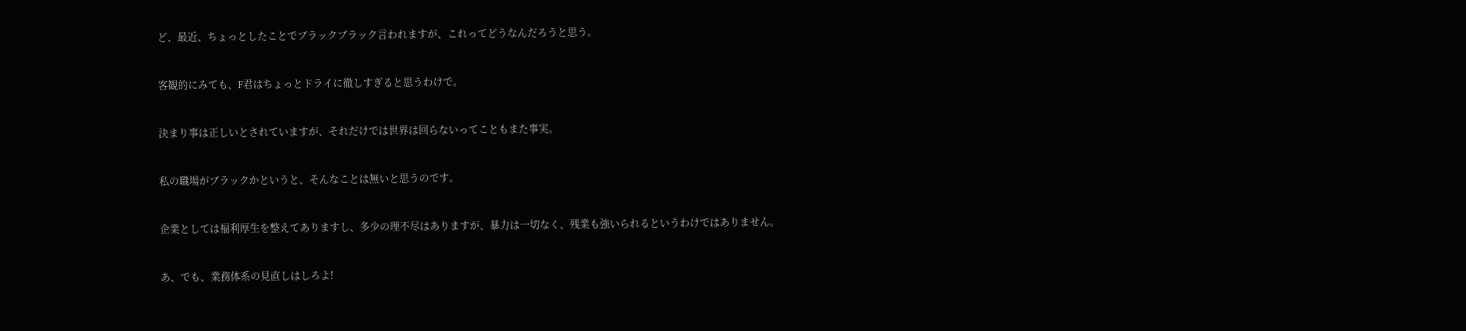ど、最近、ちょっとしたことでブラックブラック言われますが、これってどうなんだろうと思う。


客観的にみても、F君はちょっとドライに徹しすぎると思うわけで。


決まり事は正しいとされていますが、それだけでは世界は回らないってこともまた事実。


私の職場がブラックかというと、そんなことは無いと思うのです。


企業としては福利厚生を整えてありますし、多少の理不尽はありますが、暴力は一切なく、残業も強いられるというわけではありません。


あ、でも、業務体系の見直しはしろよ!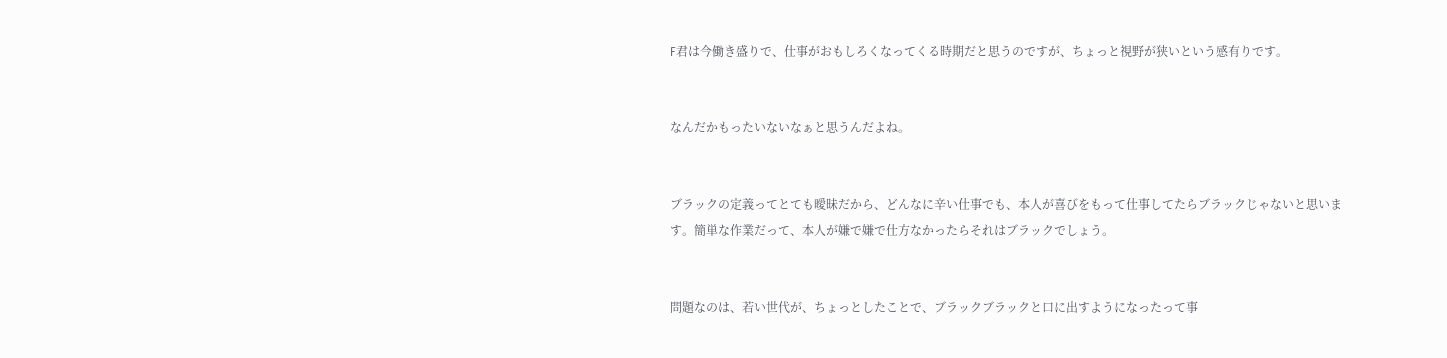F君は今働き盛りで、仕事がおもしろくなってくる時期だと思うのですが、ちょっと視野が狭いという感有りです。


なんだかもったいないなぁと思うんだよね。


ブラックの定義ってとても曖昧だから、どんなに辛い仕事でも、本人が喜びをもって仕事してたらブラックじゃないと思います。簡単な作業だって、本人が嫌で嫌で仕方なかったらそれはブラックでしょう。


問題なのは、若い世代が、ちょっとしたことで、ブラックブラックと口に出すようになったって事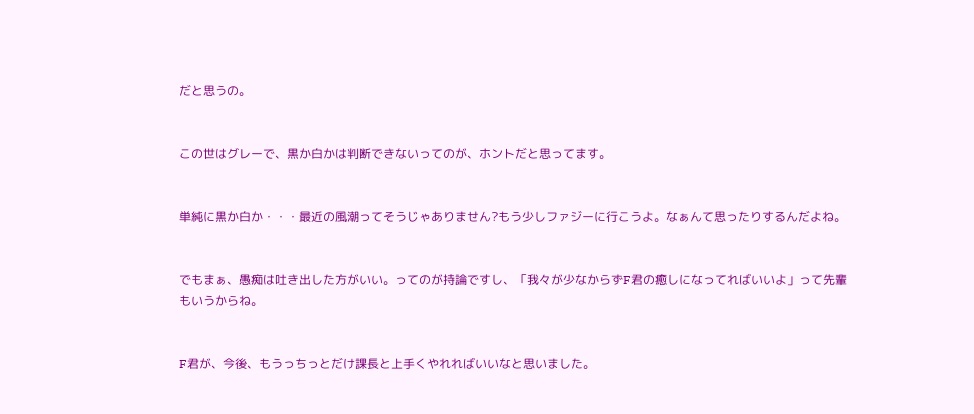だと思うの。


この世はグレーで、黒か白かは判断できないってのが、ホントだと思ってます。


単純に黒か白か・・・最近の風潮ってそうじゃありません?もう少しファジーに行こうよ。なぁんて思ったりするんだよね。


でもまぁ、愚痴は吐き出した方がいい。ってのが持論ですし、「我々が少なからずF君の癒しになってればいいよ」って先輩もいうからね。


F君が、今後、もうっちっとだけ課長と上手くやれればいいなと思いました。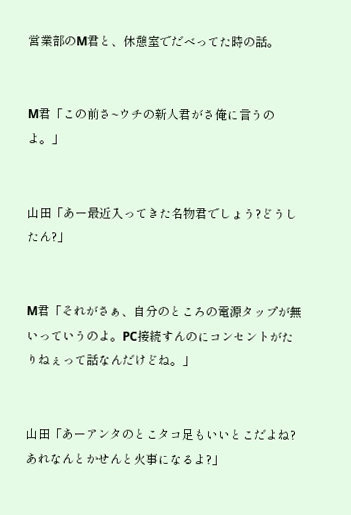営業部のM君と、休憩室でだべってた時の話。


M君「この前さ~ウチの新人君がさ俺に言うのよ。」


山田「あー最近入ってきた名物君でしょう?どうしたん?」


M君「それがさぁ、自分のところの電源タップが無いっていうのよ。PC接続すんのにコンセントがたりねぇって話なんだけどね。」


山田「あーアンタのとこタコ足もいいとこだよね?あれなんとかせんと火事になるよ?」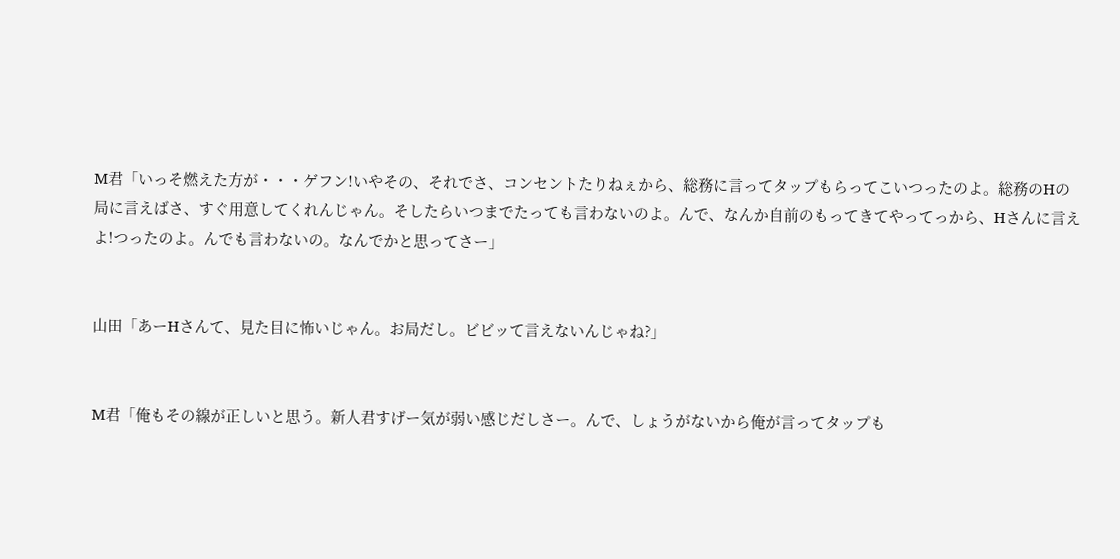M君「いっそ燃えた方が・・・ゲフン!いやその、それでさ、コンセントたりねぇから、総務に言ってタップもらってこいつったのよ。総務のHの局に言えばさ、すぐ用意してくれんじゃん。そしたらいつまでたっても言わないのよ。んで、なんか自前のもってきてやってっから、Hさんに言えよ!つったのよ。んでも言わないの。なんでかと思ってさー」


山田「あーHさんて、見た目に怖いじゃん。お局だし。ビビッて言えないんじゃね?」


M君「俺もその線が正しいと思う。新人君すげー気が弱い感じだしさー。んで、しょうがないから俺が言ってタップも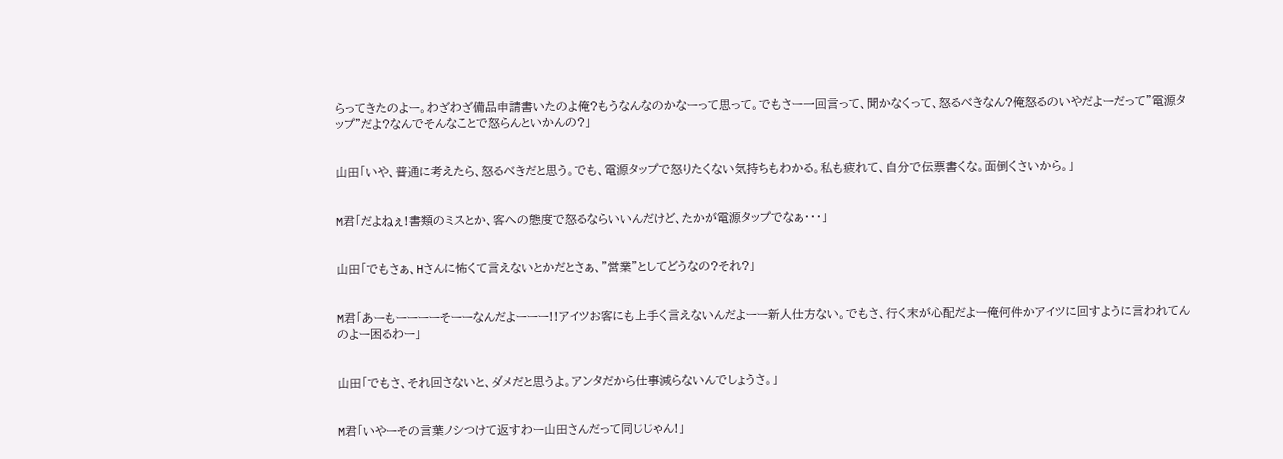らってきたのよー。わざわざ備品申請書いたのよ俺?もうなんなのかなーって思って。でもさー一回言って、聞かなくって、怒るべきなん?俺怒るのいやだよーだって”電源タップ”だよ?なんでそんなことで怒らんといかんの?」


山田「いや、普通に考えたら、怒るべきだと思う。でも、電源タップで怒りたくない気持ちもわかる。私も疲れて、自分で伝票書くな。面倒くさいから。」


M君「だよねぇ!書類のミスとか、客への態度で怒るならいいんだけど、たかが電源タップでなぁ・・・」


山田「でもさぁ、Hさんに怖くて言えないとかだとさぁ、”営業”としてどうなの?それ?」


M君「あーもーーーーそーーなんだよーーー!!アイツお客にも上手く言えないんだよーー新人仕方ない。でもさ、行く末が心配だよー俺何件かアイツに回すように言われてんのよー困るわー」


山田「でもさ、それ回さないと、ダメだと思うよ。アンタだから仕事減らないんでしょうさ。」


M君「いやーその言葉ノシつけて返すわー山田さんだって同じじゃん!」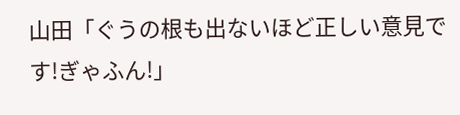山田「ぐうの根も出ないほど正しい意見です!ぎゃふん!」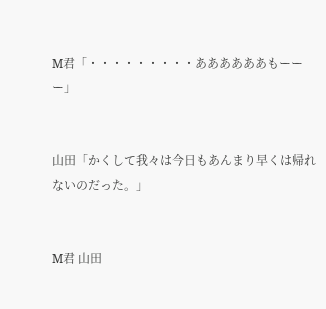M君「・・・・・・・・・ああああああもーーー」


山田「かくして我々は今日もあんまり早くは帰れないのだった。」


M君 山田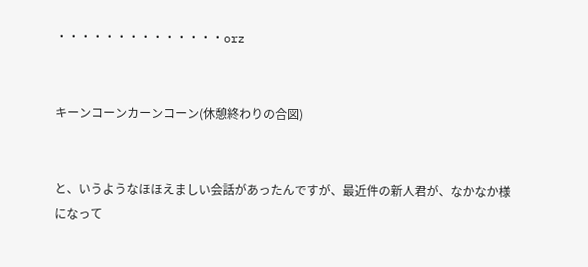・・・・・・・・・・・・・・orz


キーンコーンカーンコーン(休憩終わりの合図)


と、いうようなほほえましい会話があったんですが、最近件の新人君が、なかなか様になって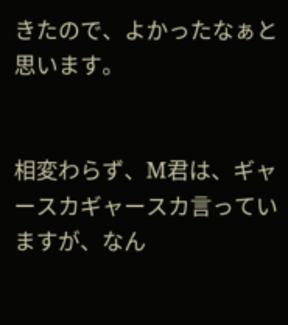きたので、よかったなぁと思います。


相変わらず、M君は、ギャースカギャースカ言っていますが、なん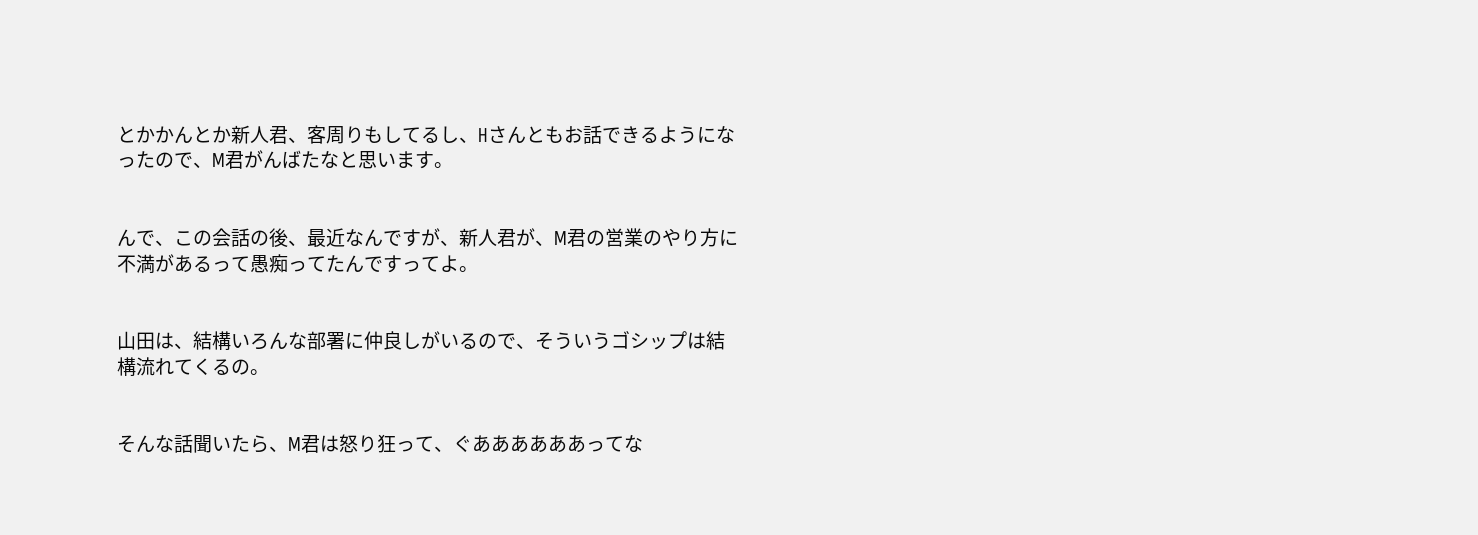とかかんとか新人君、客周りもしてるし、Hさんともお話できるようになったので、M君がんばたなと思います。


んで、この会話の後、最近なんですが、新人君が、M君の営業のやり方に不満があるって愚痴ってたんですってよ。


山田は、結構いろんな部署に仲良しがいるので、そういうゴシップは結構流れてくるの。


そんな話聞いたら、M君は怒り狂って、ぐああああああってな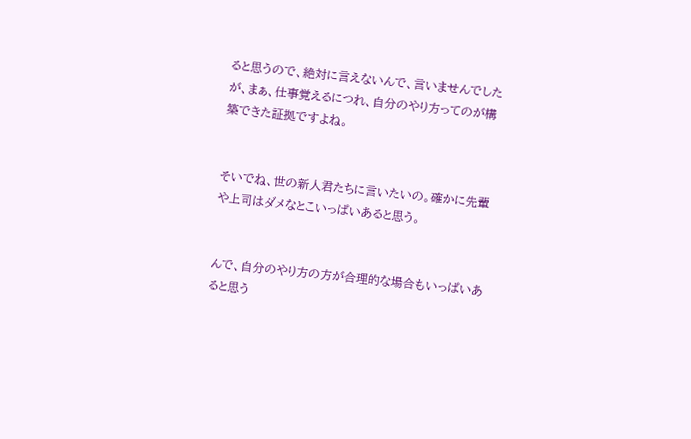ると思うので、絶対に言えないんで、言いませんでしたが、まぁ、仕事覚えるにつれ、自分のやり方ってのが構築できた証拠ですよね。


そいでね、世の新人君たちに言いたいの。確かに先輩や上司はダメなとこいっぱいあると思う。


んで、自分のやり方の方が合理的な場合もいっぱいあると思う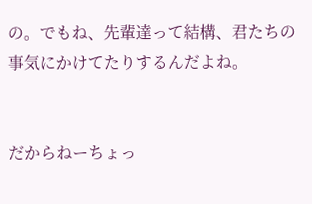の。でもね、先輩達って結構、君たちの事気にかけてたりするんだよね。


だからねーちょっ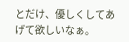とだけ、優しくしてあげて欲しいなぁ。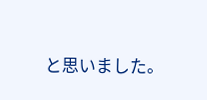と思いました。